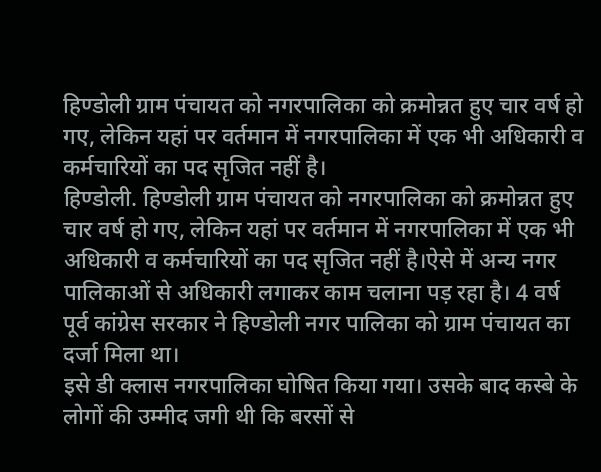हिण्डोली ग्राम पंचायत को नगरपालिका को क्रमोन्नत हुए चार वर्ष हो गए, लेकिन यहां पर वर्तमान में नगरपालिका में एक भी अधिकारी व कर्मचारियों का पद सृजित नहीं है।
हिण्डोली. हिण्डोली ग्राम पंचायत को नगरपालिका को क्रमोन्नत हुए चार वर्ष हो गए, लेकिन यहां पर वर्तमान में नगरपालिका में एक भी अधिकारी व कर्मचारियों का पद सृजित नहीं है।ऐसे में अन्य नगर पालिकाओं से अधिकारी लगाकर काम चलाना पड़ रहा है। 4 वर्ष पूर्व कांग्रेस सरकार ने हिण्डोली नगर पालिका को ग्राम पंचायत का दर्जा मिला था।
इसे डी क्लास नगरपालिका घोषित किया गया। उसके बाद कस्बे के लोगों की उम्मीद जगी थी कि बरसों से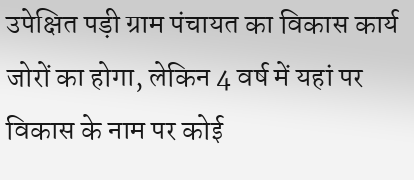उपेक्षित पड़ी ग्राम पंचायत का विकास कार्य जोरों का होगा, लेकिन 4 वर्ष में यहां पर विकास के नाम पर कोई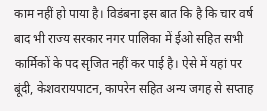काम नहीं हो पाया है। विडंबना इस बात कि है कि चार वर्ष बाद भी राज्य सरकार नगर पालिका में ईओ सहित सभी कार्मिकों के पद सृजित नहीं कर पाई है। ऐसे में यहां पर बूंदी, केशवरायपाटन, कापरेन सहित अन्य जगह से सप्ताह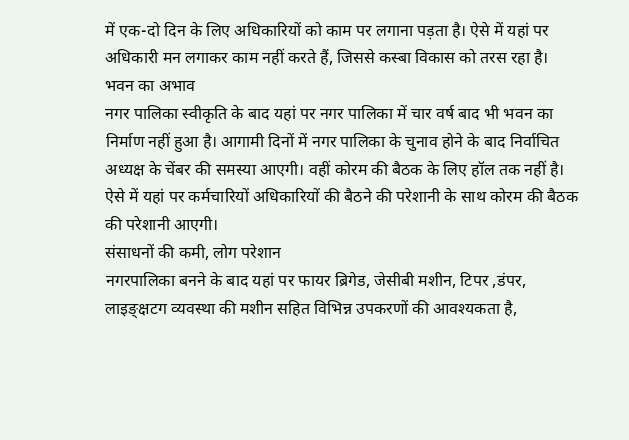में एक-दो दिन के लिए अधिकारियों को काम पर लगाना पड़ता है। ऐसे में यहां पर अधिकारी मन लगाकर काम नहीं करते हैं, जिससे कस्बा विकास को तरस रहा है।
भवन का अभाव
नगर पालिका स्वीकृति के बाद यहां पर नगर पालिका में चार वर्ष बाद भी भवन का निर्माण नहीं हुआ है। आगामी दिनों में नगर पालिका के चुनाव होने के बाद निर्वाचित अध्यक्ष के चेंबर की समस्या आएगी। वहीं कोरम की बैठक के लिए हॉल तक नहीं है। ऐसे में यहां पर कर्मचारियों अधिकारियों की बैठने की परेशानी के साथ कोरम की बैठक की परेशानी आएगी।
संसाधनों की कमी, लोग परेशान
नगरपालिका बनने के बाद यहां पर फायर ब्रिगेड, जेसीबी मशीन, टिपर ,डंपर, लाइङ्क्षटग व्यवस्था की मशीन सहित विभिन्न उपकरणों की आवश्यकता है,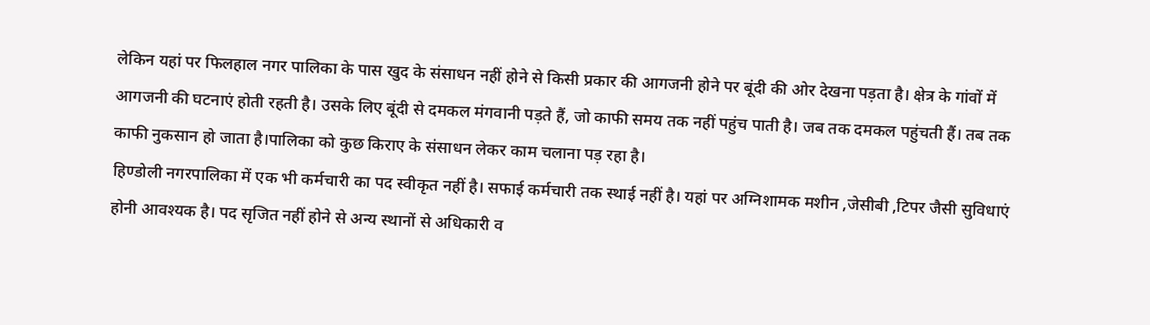लेकिन यहां पर फिलहाल नगर पालिका के पास खुद के संसाधन नहीं होने से किसी प्रकार की आगजनी होने पर बूंदी की ओर देखना पड़ता है। क्षेत्र के गांवों में आगजनी की घटनाएं होती रहती है। उसके लिए बूंदी से दमकल मंगवानी पड़ते हैं, जो काफी समय तक नहीं पहुंच पाती है। जब तक दमकल पहुंचती हैं। तब तक काफी नुकसान हो जाता है।पालिका को कुछ किराए के संसाधन लेकर काम चलाना पड़ रहा है।
हिण्डोली नगरपालिका में एक भी कर्मचारी का पद स्वीकृत नहीं है। सफाई कर्मचारी तक स्थाई नहीं है। यहां पर अग्निशामक मशीन ,जेसीबी ,टिपर जैसी सुविधाएं होनी आवश्यक है। पद सृजित नहीं होने से अन्य स्थानों से अधिकारी व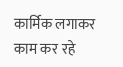कार्मिक लगाकर काम कर रहे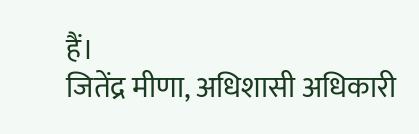हैं।
जितेंद्र मीणा, अधिशासी अधिकारी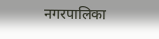नगरपालिका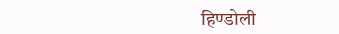हिण्डोली